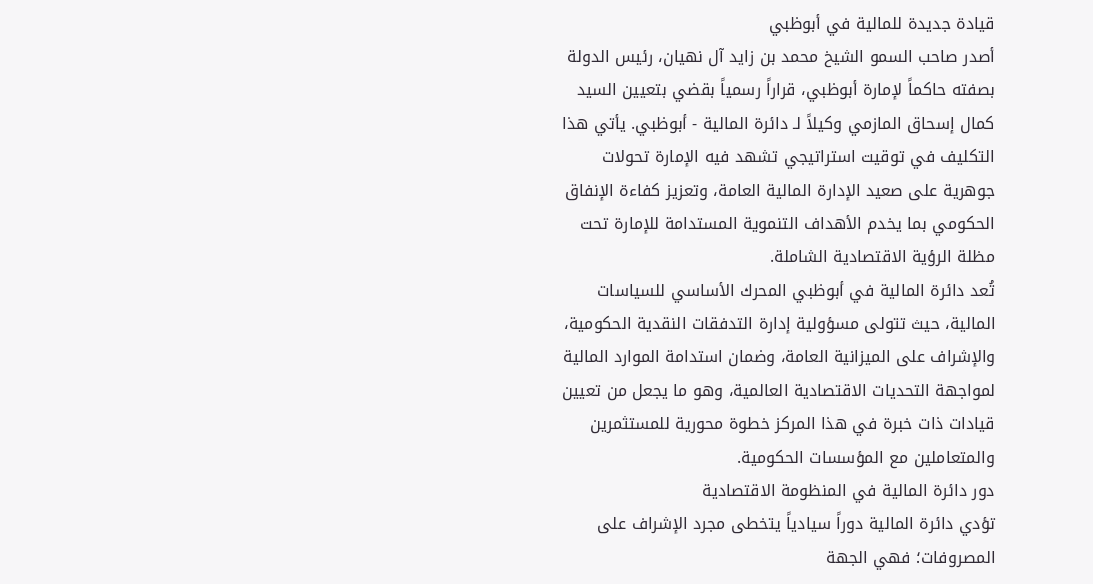قيادة جديدة للمالية في أبوظبي
أصدر صاحب السمو الشيخ محمد بن زايد آل نهيان، رئيس الدولة بصفته حاكماً لإمارة أبوظبي، قراراً رسمياً بقضي بتعيين السيد كمال إسحاق المازمي وكيلاً لـ دائرة المالية - أبوظبي. يأتي هذا التكليف في توقيت استراتيجي تشهد فيه الإمارة تحولات جوهرية على صعيد الإدارة المالية العامة، وتعزيز كفاءة الإنفاق الحكومي بما يخدم الأهداف التنموية المستدامة للإمارة تحت مظلة الرؤية الاقتصادية الشاملة.
تُعد دائرة المالية في أبوظبي المحرك الأساسي للسياسات المالية، حيث تتولى مسؤولية إدارة التدفقات النقدية الحكومية، والإشراف على الميزانية العامة، وضمان استدامة الموارد المالية لمواجهة التحديات الاقتصادية العالمية، وهو ما يجعل من تعيين قيادات ذات خبرة في هذا المركز خطوة محورية للمستثمرين والمتعاملين مع المؤسسات الحكومية.
دور دائرة المالية في المنظومة الاقتصادية
تؤدي دائرة المالية دوراً سيادياً يتخطى مجرد الإشراف على المصروفات؛ فهي الجهة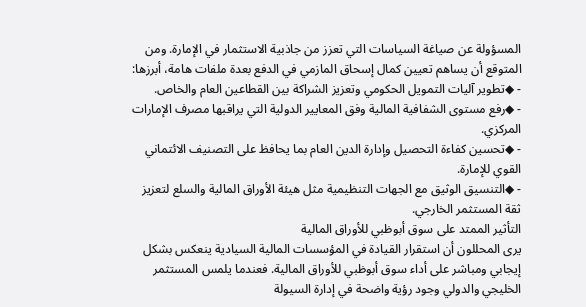المسؤولة عن صياغة السياسات التي تعزز من جاذبية الاستثمار في الإمارة. ومن المتوقع أن يساهم تعيين كمال إسحاق المازمي في الدفع بعدة ملفات هامة، أبرزها:
- ◆تطوير آليات التمويل الحكومي وتعزيز الشراكة بين القطاعين العام والخاص.
- ◆رفع مستوى الشفافية المالية وفق المعايير الدولية التي يراقبها مصرف الإمارات المركزي.
- ◆تحسين كفاءة التحصيل وإدارة الدين العام بما يحافظ على التصنيف الائتماني القوي للإمارة.
- ◆التنسيق الوثيق مع الجهات التنظيمية مثل هيئة الأوراق المالية والسلع لتعزيز ثقة المستثمر الخارجي.
التأثير الممتد على سوق أبوظبي للأوراق المالية
يرى المحللون أن استقرار القيادة في المؤسسات المالية السيادية ينعكس بشكل إيجابي ومباشر على أداء سوق أبوظبي للأوراق المالية. فعندما يلمس المستثمر الخليجي والدولي وجود رؤية واضحة في إدارة السيولة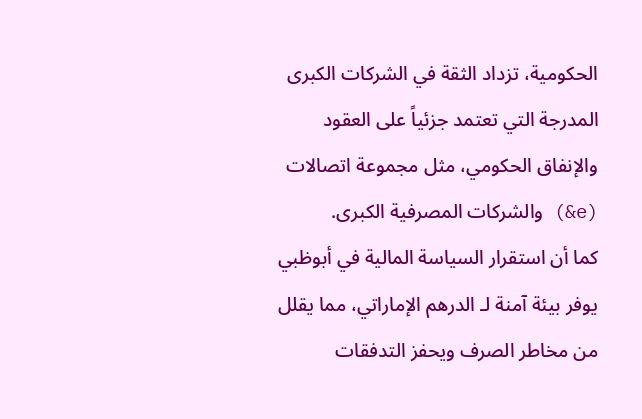الحكومية، تزداد الثقة في الشركات الكبرى المدرجة التي تعتمد جزئياً على العقود والإنفاق الحكومي، مثل مجموعة اتصالات (e&) والشركات المصرفية الكبرى.
كما أن استقرار السياسة المالية في أبوظبي يوفر بيئة آمنة لـ الدرهم الإماراتي، مما يقلل من مخاطر الصرف ويحفز التدفقات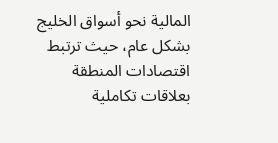المالية نحو أسواق الخليج بشكل عام، حيث ترتبط اقتصادات المنطقة بعلاقات تكاملية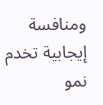ومنافسة إيجابية تخدم نمو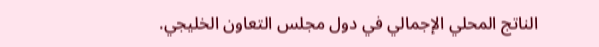الناتج المحلي الإجمالي في دول مجلس التعاون الخليجي.